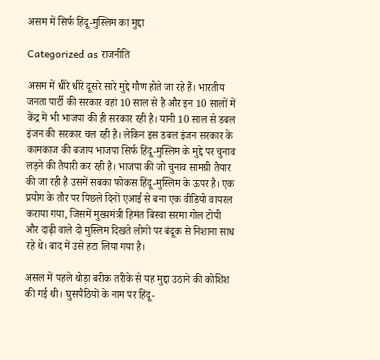असम में सिर्फ हिंदू-मुस्लिम का मुद्दा

Categorized as राजनीति

असम में धीरे धीरे दूसरे सारे मुद्दे गौण होते जा रहे हैं। भारतीय जनता पार्टी की सरकार वहां 10 साल से है और इन 10 सालों में केंद्र में भी भाजपा की ही सरकार रही है। यानी 10 साल से डबल इंजन की सरकार चल रही है। लेकिन इस डबल इंजन सरकार के कामकाज की बजाय भाजपा सिर्फ हिंदू-मुस्लिम के मुद्दे पर चुनाव लड़ने की तैयारी कर रही है। भाजपा की जो चुनाव सामग्री तैयार की जा रही है उसमें सबका फोकस हिंदू-मुस्लिम के ऊपर है। एक प्रयोग के तौर पर पिछले दिनों एआई से बना एक वीडियो वायरल कराया गया, जिसमें मुख्यमंत्री हिमंत बिस्वा सरमा गोल टोपी और दाढ़ी वाले दो मुस्लिम दिखते लोगों पर बंदूक से निशाना साध रहे थे। बाद में उसे हटा लिया गया है।

असल में पहले थोड़ा बरीक तरीके से यह मुद्दा उठाने की कोशिश की गई थी। घुसपैठियों के नाम पर हिंदू-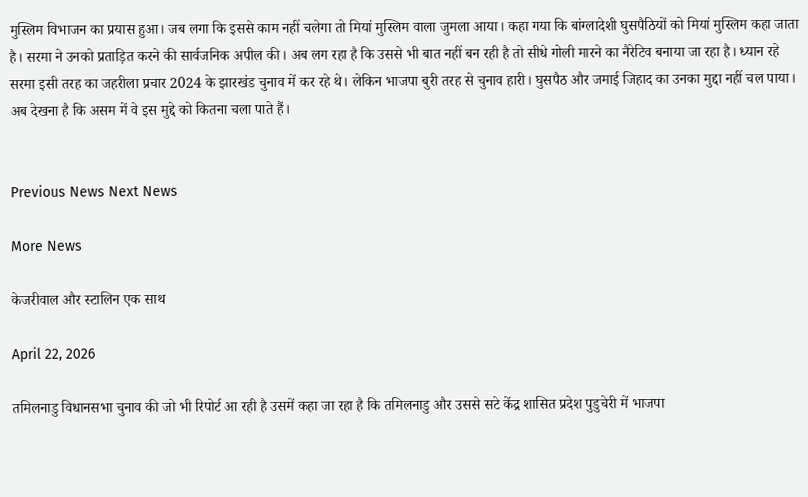मुस्लिम विभाजन का प्रयास हुआ। जब लगा कि इससे काम नहीं चलेगा तो मियां मुस्लिम वाला जुमला आया। कहा गया कि बांग्लादेशी घुसपैठियों को मियां मुस्लिम कहा जाता है। सरमा ने उनको प्रताड़ित करने की सार्वजनिक अपील की। अब लग रहा है कि उससे भी बात नहीं बन रही है तो सीधे गोली मारने का नैरेटिव बनाया जा रहा है। ध्यान रहे सरमा इसी तरह का जहरीला प्रचार 2024 के झारखंड चुनाव में कर रहे थे। लेकिन भाजपा बुरी तरह से चुनाव हारी। घुसपैठ और जमाई जिहाद का उनका मुद्दा नहीं चल पाया। अब देखना है कि असम में वे इस मुद्दे को कितना चला पाते हैं।


Previous News Next News

More News

केजरीवाल और स्टालिन एक साथ

April 22, 2026

तमिलनाडु विधानसभा चुनाव की जो भी रिपोर्ट आ रही है उसमें कहा जा रहा है कि तमिलनाडु और उससे सटे केंद्र शासित प्रदेश पुडुचेरी में भाजपा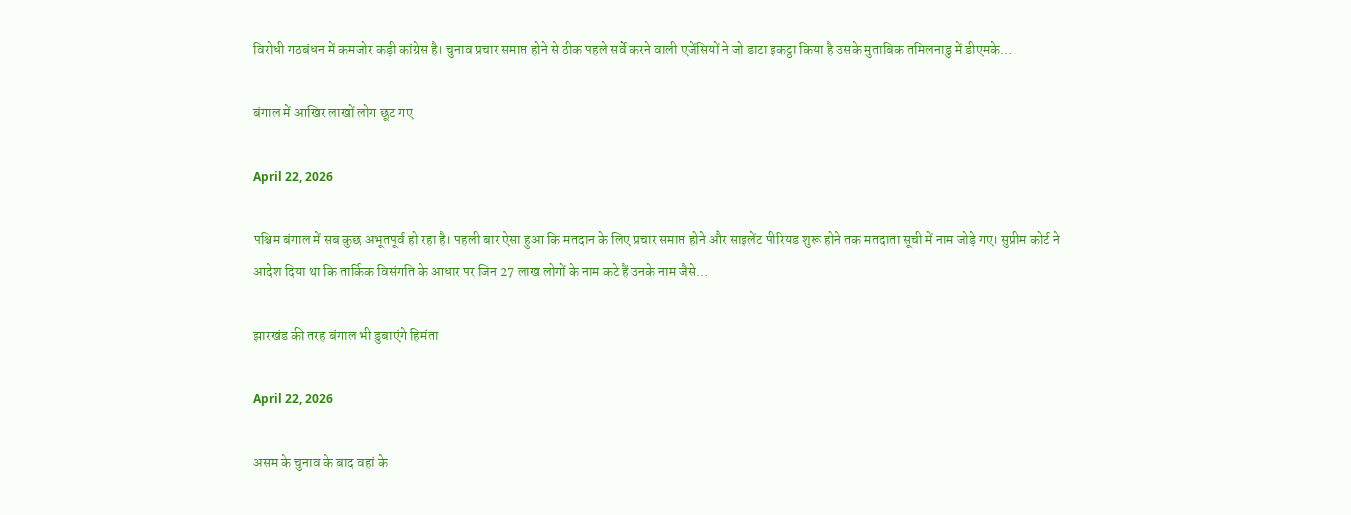विरोधी गठबंधन में कमजोर कड़ी कांग्रेस है। चुनाव प्रचार समाप्त होने से ठीक पहले सर्वे करने वाली एजेंसियों ने जो डाटा इकट्ठा किया है उसके मुताबिक तमिलनाडु में डीएमके…

बंगाल में आखिर लाखों लोग छूट गए

April 22, 2026

पश्चिम बंगाल में सब कुछ अभूतपूर्व हो रहा है। पहली बार ऐसा हुआ कि मतदान के लिए प्रचार समाप्त होने और साइलेंट पीरियड शुरू होने तक मतदाता सूची में नाम जोड़े गए। सुप्रीम कोर्ट ने आदेश दिया था कि तार्किक विसंगति के आधार पर जिन 27 लाख लोगों के नाम कटे हैं उनके नाम जैसे…

झारखंड की तरह बंगाल भी डुबाएंगे हिमंता

April 22, 2026

असम के चुनाव के बाद वहां के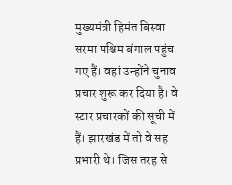मुख्यमंत्री हिमंत बिस्वा सरमा पश्चिम बंगाल पहुंच गए हैं। वहां उन्होंने चुनाव प्रचार शुरू कर दिया है। वे स्टार प्रचारकों की सूची में हैं। झारखंड में तो वे सह प्रभारी थे। जिस तरह से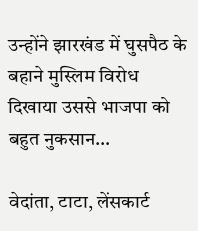उन्होंने झारखंड में घुसपैठ के बहाने मुस्लिम विरोध दिखाया उससे भाजपा को बहुत नुकसान…

वेदांता, टाटा, लेंसकार्ट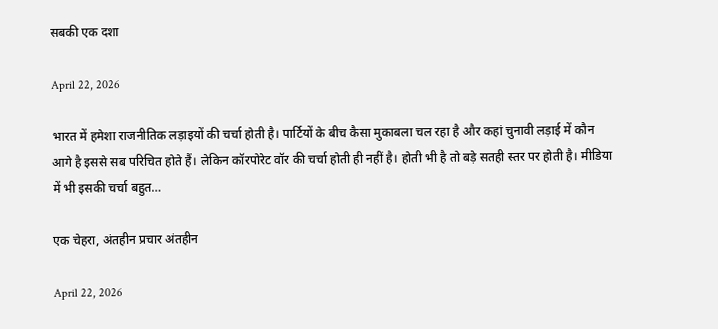सबकी एक दशा

April 22, 2026

भारत में हमेशा राजनीतिक लड़ाइयों की चर्चा होती है। पार्टियों के बीच कैसा मुकाबला चल रहा है और कहां चुनावी लड़ाई में कौन आगे है इससे सब परिचित होते हैं। लेकिन कॉरपोरेट वॉर की चर्चा होती ही नहीं है। होती भी है तो बड़े सतही स्तर पर होती है। मीडिया में भी इसकी चर्चा बहुत…

एक चेहरा, अंतहीन प्रचार अंतहीन

April 22, 2026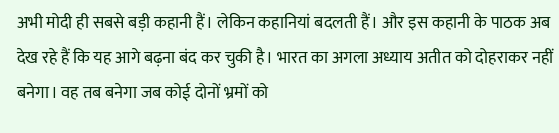अभी मोदी ही सबसे बड़ी कहानी हैं। लेकिन कहानियां बदलती हैं। और इस कहानी के पाठक अब देख रहे हैं कि यह आगे बढ़ना बंद कर चुकी है। भारत का अगला अध्याय अतीत को दोहराकर नहीं बनेगा। वह तब बनेगा जब कोई दोनों भ्रमों को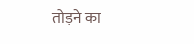तोड़ने का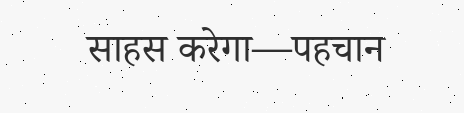साहस करेगा—पहचान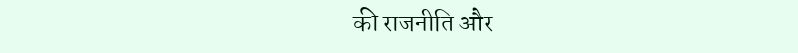की राजनीति और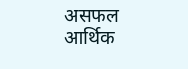असफल आर्थिक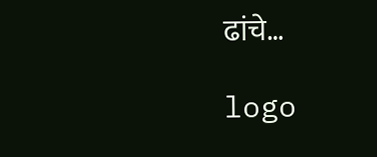ढांचे…

logo